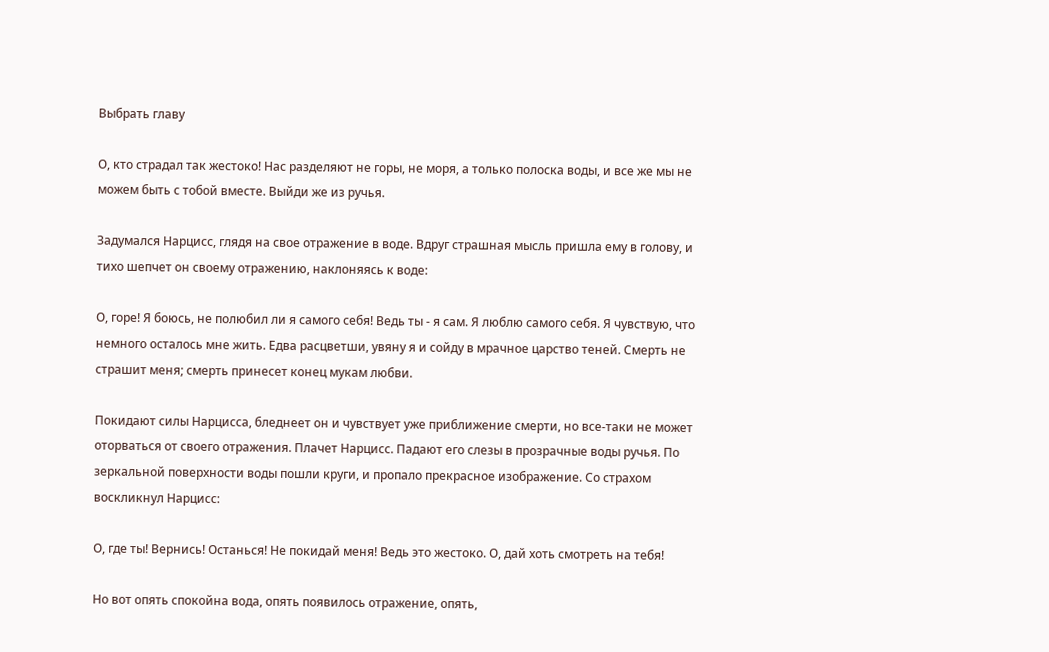Выбрать главу

О, кто страдал так жестоко! Нас разделяют не горы, не моря, а только полоска воды, и все же мы не можем быть с тобой вместе. Выйди же из ручья.

Задумался Нарцисс, глядя на свое отражение в воде. Вдруг страшная мысль пришла ему в голову, и тихо шепчет он своему отражению, наклоняясь к воде:

О, горе! Я боюсь, не полюбил ли я самого себя! Ведь ты - я сам. Я люблю самого себя. Я чувствую, что немного осталось мне жить. Едва расцветши, увяну я и сойду в мрачное царство теней. Смерть не страшит меня; смерть принесет конец мукам любви.

Покидают силы Нарцисса, бледнеет он и чувствует уже приближение смерти, но все-таки не может оторваться от своего отражения. Плачет Нарцисс. Падают его слезы в прозрачные воды ручья. По зеркальной поверхности воды пошли круги, и пропало прекрасное изображение. Со страхом воскликнул Нарцисс:

О, где ты! Вернись! Останься! Не покидай меня! Ведь это жестоко. О, дай хоть смотреть на тебя!

Но вот опять спокойна вода, опять появилось отражение, опять,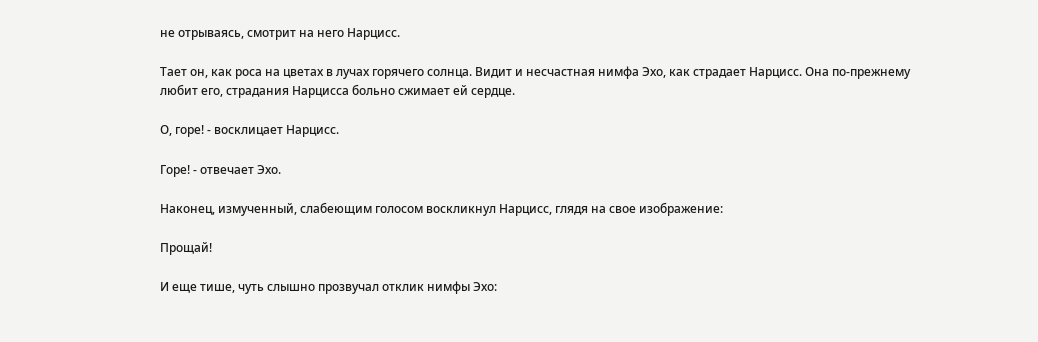не отрываясь, смотрит на него Нарцисс.

Тает он, как роса на цветах в лучах горячего солнца. Видит и несчастная нимфа Эхо, как страдает Нарцисс. Она по-прежнему любит его, страдания Нарцисса больно сжимает ей сердце.

О, горе! - восклицает Нарцисс.

Горе! - отвечает Эхо.

Наконец, измученный, слабеющим голосом воскликнул Нарцисс, глядя на свое изображение:

Прощай!

И еще тише, чуть слышно прозвучал отклик нимфы Эхо: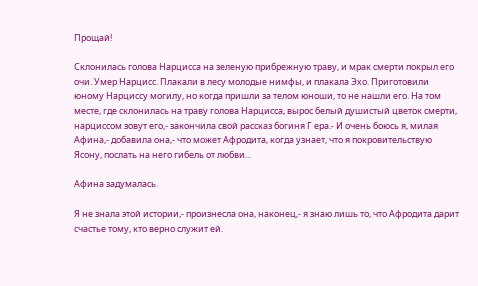Прощай!

Склонилась голова Нарцисса на зеленую прибрежную траву, и мрак смерти покрыл его очи. Умер Нарцисс. Плакали в лесу молодые нимфы, и плакала Эхо. Приготовили юному Нарциссу могилу, но когда пришли за телом юноши, то не нашли его. На том месте, где склонилась на траву голова Нарцисса, вырос белый душистый цветок смерти, нарциссом зовут его,- закончила свой рассказ богиня Г ера.- И очень боюсь я, милая Афина,- добавила она,- что может Афродита, когда узнает, что я покровительствую Ясону, послать на него гибель от любви...

Афина задумалась.

Я не знала этой истории,- произнесла она, наконец,- я знаю лишь то, что Афродита дарит счастье тому, кто верно служит ей.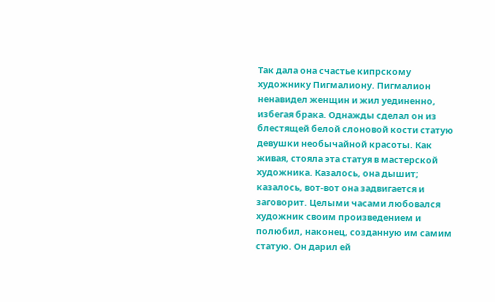Так дала она счастье кипрскому художнику Пигмалиону. Пигмалион ненавидел женщин и жил уединенно, избегая брака. Однажды сделал он из блестящей белой слоновой кости статую девушки необычайной красоты. Как живая, стояла эта статуя в мастерской художника. Казалось, она дышит; казалось, вот-вот она задвигается и заговорит. Целыми часами любовался художник своим произведением и полюбил, наконец, созданную им самим статую. Он дарил ей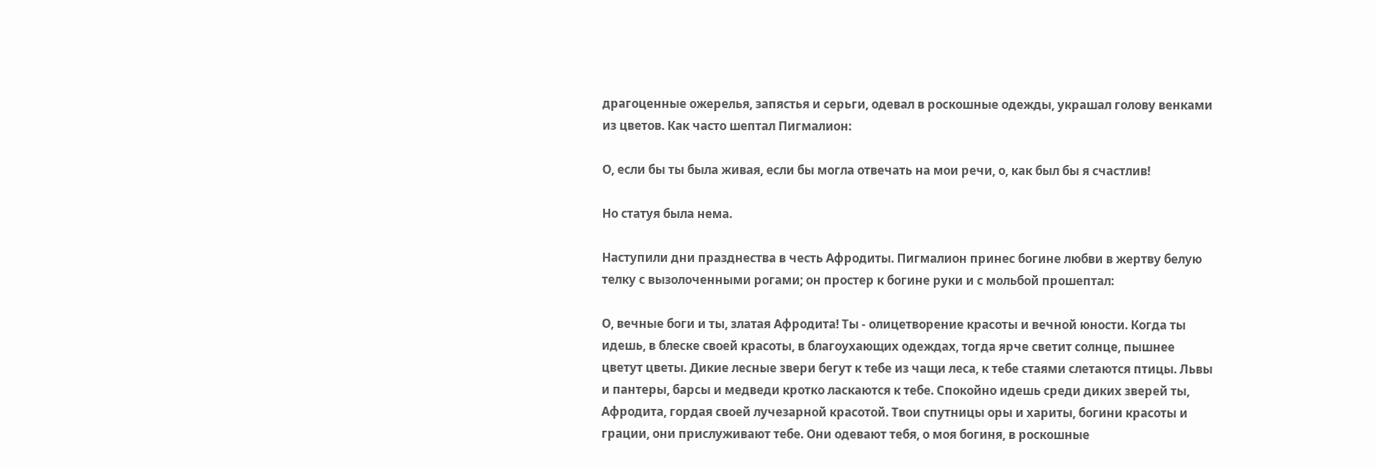драгоценные ожерелья, запястья и серьги, одевал в роскошные одежды, украшал голову венками из цветов. Как часто шептал Пигмалион:

О, если бы ты была живая, если бы могла отвечать на мои речи, о, как был бы я счастлив!

Но статуя была нема.

Наступили дни празднества в честь Афродиты. Пигмалион принес богине любви в жертву белую телку с вызолоченными рогами; он простер к богине руки и с мольбой прошептал:

О, вечные боги и ты, златая Афродита! Ты - олицетворение красоты и вечной юности. Когда ты идешь, в блеске своей красоты, в благоухающих одеждах, тогда ярче светит солнце, пышнее цветут цветы. Дикие лесные звери бегут к тебе из чащи леса, к тебе стаями слетаются птицы. Львы и пантеры, барсы и медведи кротко ласкаются к тебе. Спокойно идешь среди диких зверей ты, Афродита, гордая своей лучезарной красотой. Твои спутницы оры и хариты, богини красоты и грации, они прислуживают тебе. Они одевают тебя, о моя богиня, в роскошные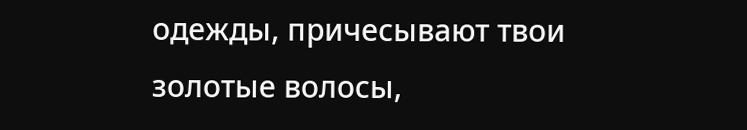одежды, причесывают твои золотые волосы,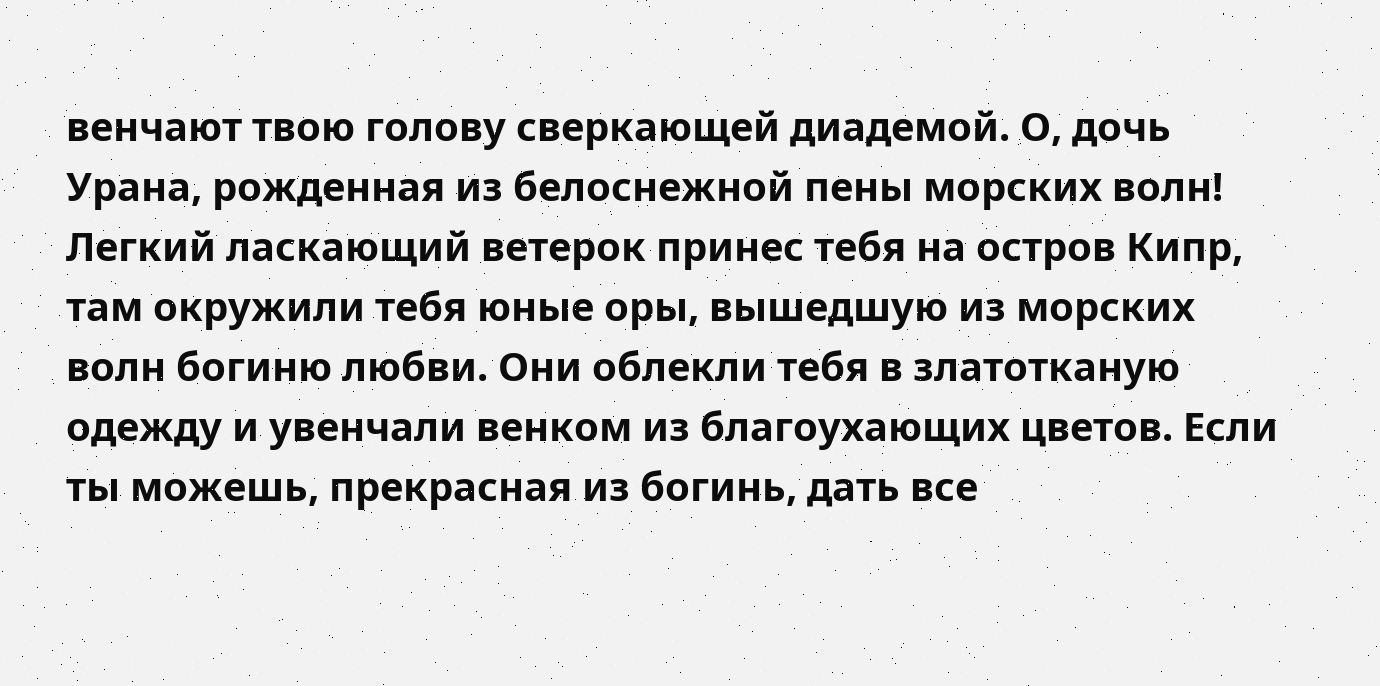венчают твою голову сверкающей диадемой. О, дочь Урана, рожденная из белоснежной пены морских волн! Легкий ласкающий ветерок принес тебя на остров Кипр, там окружили тебя юные оры, вышедшую из морских волн богиню любви. Они облекли тебя в златотканую одежду и увенчали венком из благоухающих цветов. Если ты можешь, прекрасная из богинь, дать все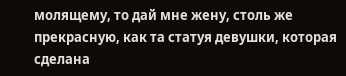молящему, то дай мне жену, столь же прекрасную, как та статуя девушки, которая сделана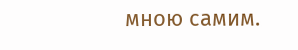мною самим.